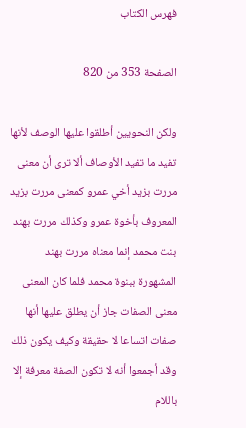فهرس الكتاب

الصفحة 353 من 820

ولكن النحويين أطلقوا عليها الوصف لأنها تفيد ما تفيد الأوصاف ألا ترى أن معنى مررت بزيد أخي عمرو كمعنى مررت بزيد المعروف بأخوة عمرو وكذلك مررت بهند بنت محمد إنما معناه مررت بهند المشهورة ببنوة محمد فلما كان المعنى معنى الصفات جاز أن يطلق عليها أنها صفات اتساعا لا حقيقة وكيف يكون ذلك وقد أجمعوا أنه لا تكون الصفة معرفة إلا باللام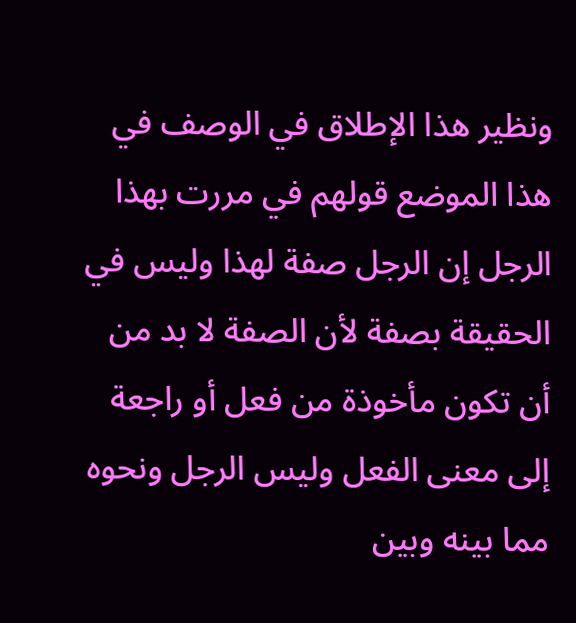ونظير هذا الإطلاق في الوصف في هذا الموضع قولهم في مررت بهذا الرجل إن الرجل صفة لهذا وليس في الحقيقة بصفة لأن الصفة لا بد من أن تكون مأخوذة من فعل أو راجعة إلى معنى الفعل وليس الرجل ونحوه مما بينه وبين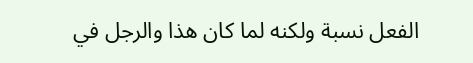الفعل نسبة ولكنه لما كان هذا والرجل في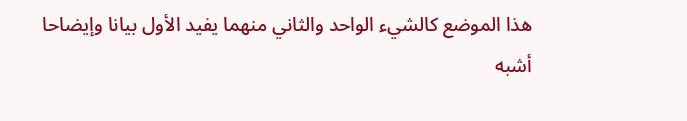هذا الموضع كالشيء الواحد والثاني منهما يفيد الأول بيانا وإيضاحا أشبه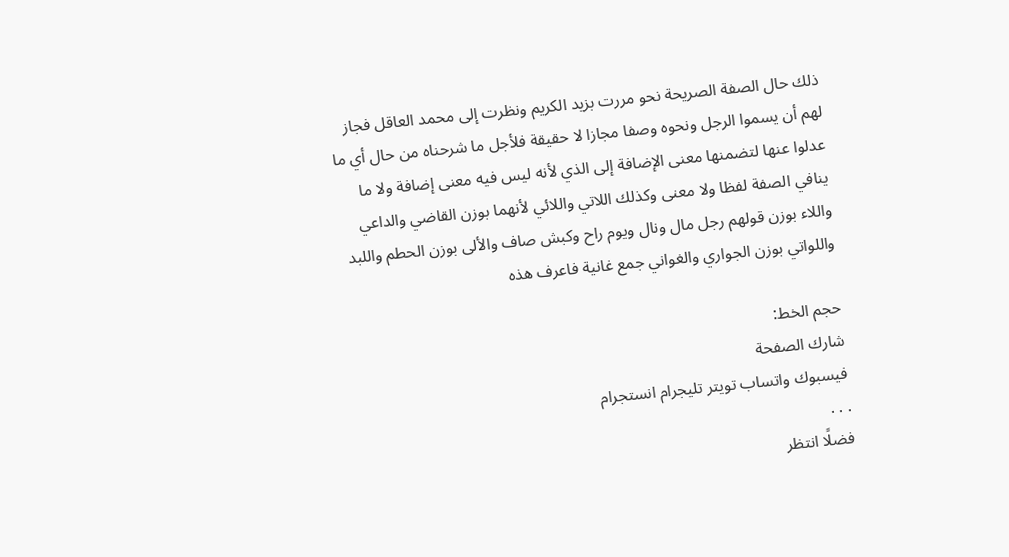ذلك حال الصفة الصريحة نحو مررت بزيد الكريم ونظرت إلى محمد العاقل فجاز لهم أن يسموا الرجل ونحوه وصفا مجازا لا حقيقة فلأجل ما شرحناه من حال أي ما عدلوا عنها لتضمنها معنى الإضافة إلى الذي لأنه ليس فيه معنى إضافة ولا ما ينافي الصفة لفظا ولا معنى وكذلك اللاتي واللائي لأنهما بوزن القاضي والداعي واللاء بوزن قولهم رجل مال ونال ويوم راح وكبش صاف والألى بوزن الحطم واللبد واللواتي بوزن الجواري والغواني جمع غانية فاعرف هذه

حجم الخط:
شارك الصفحة
فيسبوك واتساب تويتر تليجرام انستجرام
. . .
فضلًا انتظر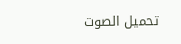تحميل الصوت